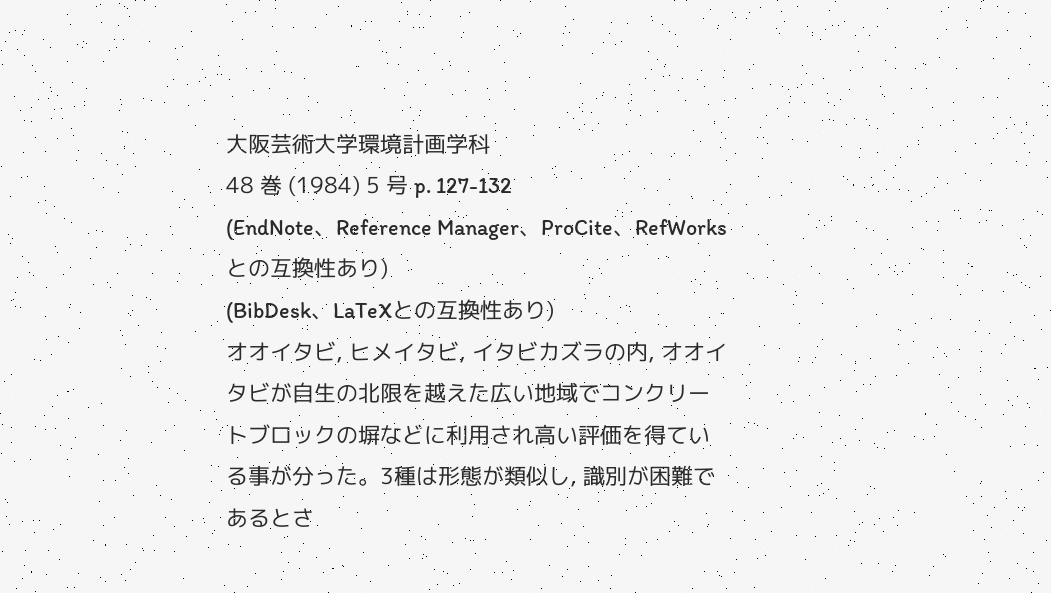大阪芸術大学環境計画学科
48 巻 (1984) 5 号 p. 127-132
(EndNote、Reference Manager、ProCite、RefWorksとの互換性あり)
(BibDesk、LaTeXとの互換性あり)
オオイタビ, ヒメイタビ, イタビカズラの内, オオイタビが自生の北限を越えた広い地域でコンクリートブロックの塀などに利用され高い評価を得ている事が分った。3種は形態が類似し, 識別が困難であるとさ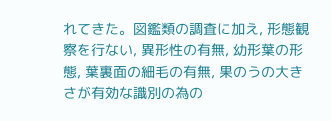れてきた。図鑑類の調査に加え, 形態観察を行ない, 異形性の有無, 幼形葉の形態, 葉裏面の細毛の有無, 果のうの大きさが有効な識別の為の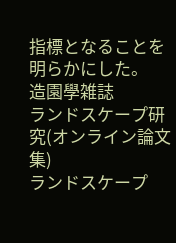指標となることを明らかにした。
造園學雑誌
ランドスケープ研究(オンライン論文集)
ランドスケープ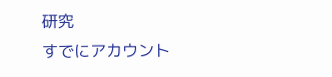研究
すでにアカウント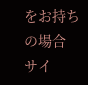をお持ちの場合 サイ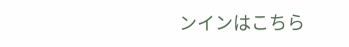ンインはこちら